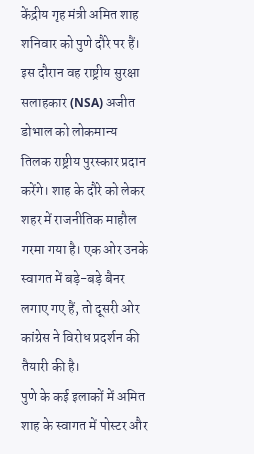केंद्रीय गृह मंत्री अमित शाह शनिवार को पुणे दौरे पर हैं। इस दौरान वह राष्ट्रीय सुरक्षा सलाहकार (NSA) अजीत डोभाल को लोकमान्य तिलक राष्ट्रीय पुरस्कार प्रदान करेंगे। शाह के दौरे को लेकर शहर में राजनीतिक माहौल गरमा गया है। एक ओर उनके स्वागत में बड़े-बड़े बैनर लगाए गए हैं, तो दूसरी ओर कांग्रेस ने विरोध प्रदर्शन की तैयारी की है।
पुणे के कई इलाकों में अमित शाह के स्वागत में पोस्टर और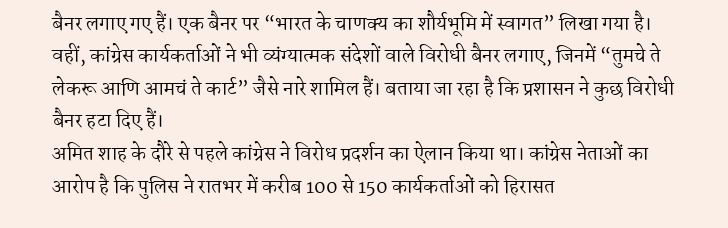बैनर लगाए गए हैं। एक बैनर पर “भारत के चाणक्य का शौर्यभूमि में स्वागत” लिखा गया है। वहीं, कांग्रेस कार्यकर्ताओं ने भी व्यंग्यात्मक संदेशों वाले विरोधी बैनर लगाए, जिनमें “तुमचे ते लेकरू आणि आमचं ते कार्ट” जैसे नारे शामिल हैं। बताया जा रहा है कि प्रशासन ने कुछ विरोधी बैनर हटा दिए हैं।
अमित शाह के दौरे से पहले कांग्रेस ने विरोध प्रदर्शन का ऐलान किया था। कांग्रेस नेताओं का आरोप है कि पुलिस ने रातभर में करीब 100 से 150 कार्यकर्ताओं को हिरासत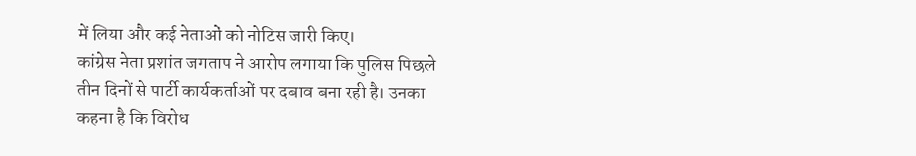में लिया और कई नेताओं को नोटिस जारी किए।
कांग्रेस नेता प्रशांत जगताप ने आरोप लगाया कि पुलिस पिछले तीन दिनों से पार्टी कार्यकर्ताओं पर दबाव बना रही है। उनका कहना है कि विरोध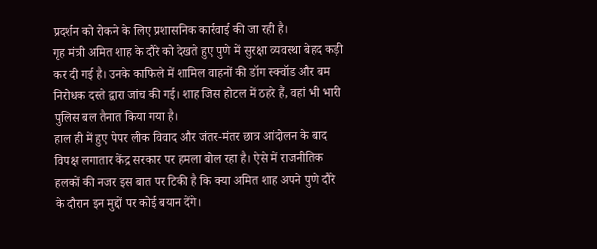प्रदर्शन को रोकने के लिए प्रशासनिक कार्रवाई की जा रही है।
गृह मंत्री अमित शाह के दौरे को देखते हुए पुणे में सुरक्षा व्यवस्था बेहद कड़ी कर दी गई है। उनके काफिले में शामिल वाहनों की डॉग स्क्वॉड और बम निरोधक दस्ते द्वारा जांच की गई। शाह जिस होटल में ठहरे हैं, वहां भी भारी पुलिस बल तैनात किया गया है।
हाल ही में हुए पेपर लीक विवाद और जंतर-मंतर छात्र आंदोलन के बाद विपक्ष लगातार केंद्र सरकार पर हमला बोल रहा है। ऐसे में राजनीतिक हलकों की नजर इस बात पर टिकी है कि क्या अमित शाह अपने पुणे दौरे के दौरान इन मुद्दों पर कोई बयान देंगे।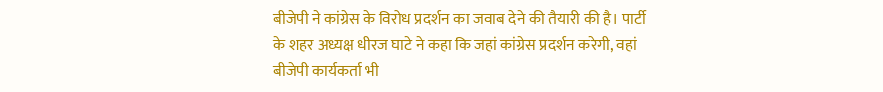बीजेपी ने कांग्रेस के विरोध प्रदर्शन का जवाब देने की तैयारी की है। पार्टी के शहर अध्यक्ष धीरज घाटे ने कहा कि जहां कांग्रेस प्रदर्शन करेगी, वहां बीजेपी कार्यकर्ता भी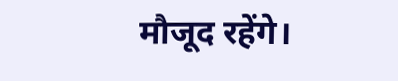मौजूद रहेंगे।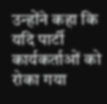उन्होंने कहा कि यदि पार्टी कार्यकर्ताओं को रोका गया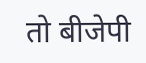तो बीजेपी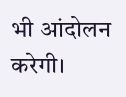भी आंदोलन करेगी।